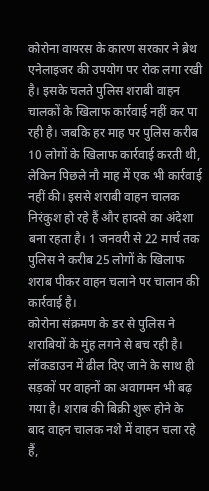कोरोना वायरस के कारण सरकार ने ब्रेथ एनेलाइजर की उपयोग पर रोक लगा रखी है। इसके चलते पुलिस शराबी वाहन चालकों के खिलाफ कार्रवाई नहीं कर पा रही है। जबकि हर माह पर पुलिस करीब 10 लोगों के खिलाफ कार्रवाई करती थी, लेकिन पिछले नौ माह में एक भी कार्रवाई नहीं की। इससे शराबी वाहन चालक निरंकुश हो रहे हैं और हादसे का अंदेशा बना रहता है। 1 जनवरी से 22 मार्च तक पुलिस ने करीब 25 लोगों के खिलाफ शराब पीकर वाहन चलाने पर चालान की कार्रवाई है।
कोरोना संक्रमण के डर से पुलिस ने शराबियों के मुंह लगने से बच रही है। लॉकडाउन में ढील दिए जाने के साथ ही सड़कों पर वाहनों का अवागमन भी बढ़ गया है। शराब की बिक्री शुरू होने के बाद वाहन चालक नशे में वाहन चला रहे हैं,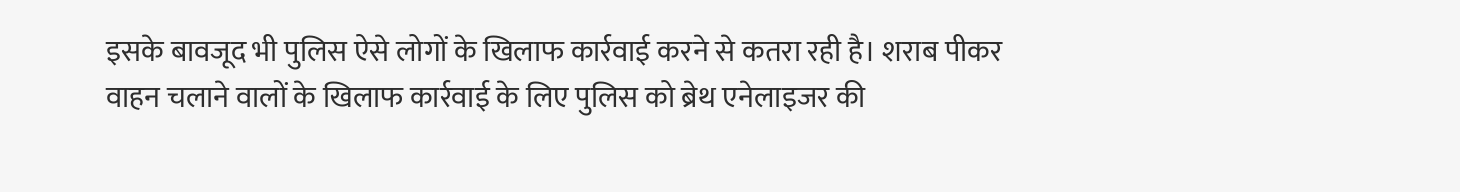इसके बावजूद भी पुलिस ऐसे लोगों के खिलाफ कार्रवाई करने से कतरा रही है। शराब पीकर वाहन चलाने वालों के खिलाफ कार्रवाई के लिए पुलिस को ब्रेथ एनेलाइजर की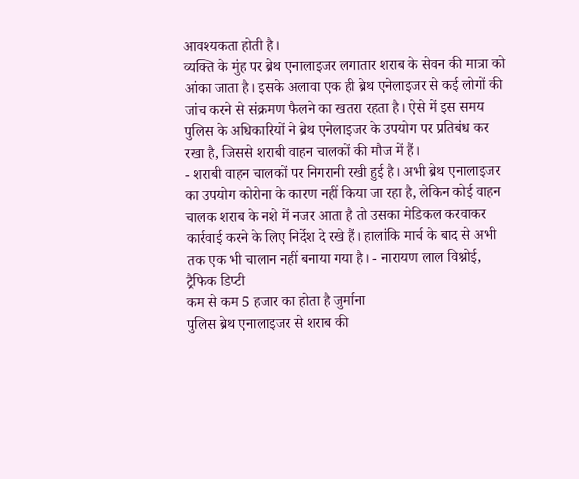आवश्यकता होती है।
व्यक्ति के मुंह पर ब्रेथ एनालाइजर लगातार शराब के सेवन की मात्रा को आंका जाता है। इसके अलावा एक ही ब्रेथ एनेलाइजर से कई लोगों की जांच करने से संक्रमण फैलने का खतरा रहता है। ऐसे में इस समय पुलिस के अधिकारियों ने ब्रेथ एनेलाइजर के उपयोग पर प्रतिबंध कर रखा है, जिससे शराबी वाहन चालकों की मौज में हैं।
- शराबी वाहन चालकों पर निगरानी रखी हुई है। अभी ब्रेथ एनालाइजर का उपयोग कोरोना के कारण नहीं किया जा रहा है, लेकिन कोई वाहन चालक शराब के नशे में नजर आता है तो उसका मेडिकल करवाकर कार्रवाई करने के लिए निर्देश दे रखे हैं। हालांकि मार्च के बाद से अभी तक एक भी चालान नहीं बनाया गया है। - नारायण लाल विश्नोई, ट्रैफिक डिप्टी
कम से कम 5 हजार का होता है जुर्माना
पुलिस ब्रेथ एनालाइजर से शराब की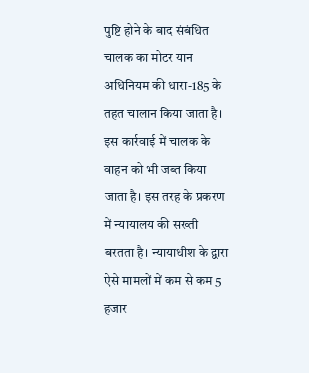पुष्टि होने के बाद संबंधित चालक का मोटर यान अधिनियम की धारा-185 के तहत चालान किया जाता है। इस कार्रवाई में चालक के वाहन को भी जब्त किया जाता है। इस तरह के प्रकरण में न्यायालय की सख्ती बरतता है। न्यायाधीश के द्वारा ऐसे मामलों में कम से कम 5 हजार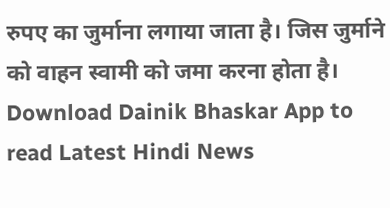रुपए का जुर्माना लगाया जाता है। जिस जुर्माने को वाहन स्वामी को जमा करना होता है।
Download Dainik Bhaskar App to read Latest Hindi News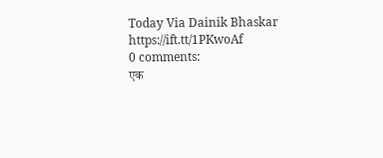Today Via Dainik Bhaskar https://ift.tt/1PKwoAf
0 comments:
एक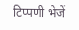टिप्पणी भेजें